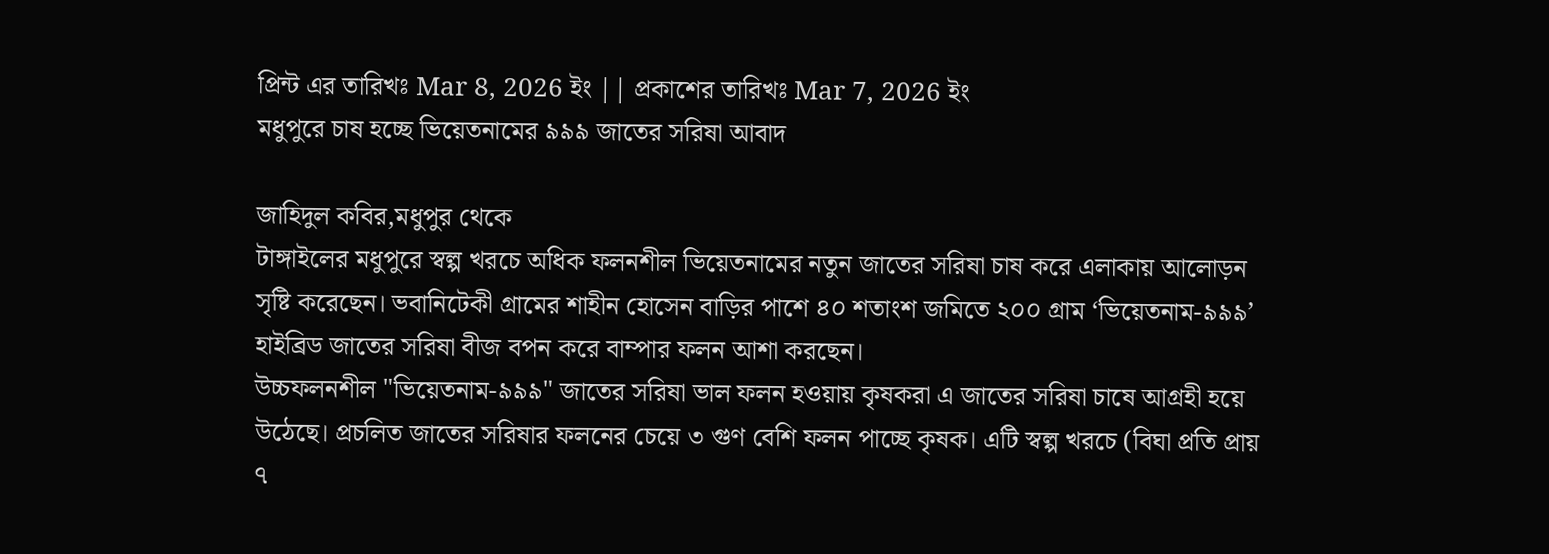প্রিন্ট এর তারিখঃ Mar 8, 2026 ইং || প্রকাশের তারিখঃ Mar 7, 2026 ইং
মধুপুরে চাষ হচ্ছে ভিয়েতনামের ৯৯৯ জাতের সরিষা আবাদ

জাহিদুল কবির,মধুপুর থেকে
টাঙ্গাইলের মধুপুরে স্বল্প খরচে অধিক ফলনশীল ভিয়েতনামের নতুন জাতের সরিষা চাষ করে এলাকায় আলোড়ন সৃষ্টি করেছেন। ভবানিটেকী গ্রামের শাহীন হোসেন বাড়ির পাশে ৪০ শতাংশ জমিতে ২০০ গ্রাম ‘ভিয়েতনাম-৯৯৯’ হাইব্রিড জাতের সরিষা বীজ বপন করে বাম্পার ফলন আশা করছেন।
উচ্চফলনশীল "ভিয়েতনাম-৯৯৯" জাতের সরিষা ভাল ফলন হওয়ায় কৃষকরা এ জাতের সরিষা চাষে আগ্রহী হয়ে উঠেছে। প্রচলিত জাতের সরিষার ফলনের চেয়ে ৩ গুণ বেশি ফলন পাচ্ছে কৃষক। এটি স্বল্প খরচে (বিঘা প্রতি প্রায় ৭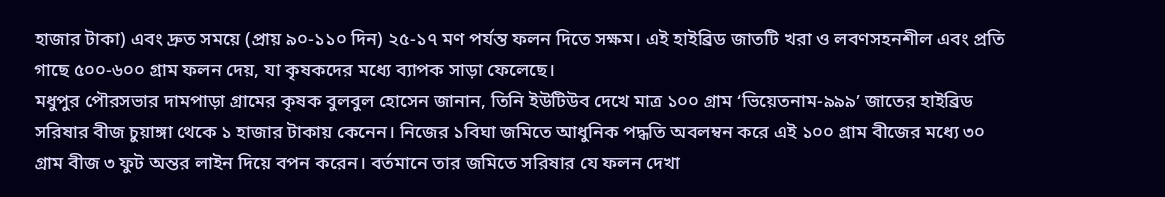হাজার টাকা) এবং দ্রুত সময়ে (প্রায় ৯০-১১০ দিন) ২৫-১৭ মণ পর্যন্ত ফলন দিতে সক্ষম। এই হাইব্রিড জাতটি খরা ও লবণসহনশীল এবং প্রতি গাছে ৫০০-৬০০ গ্রাম ফলন দেয়, যা কৃষকদের মধ্যে ব্যাপক সাড়া ফেলেছে।
মধুপুর পৌরসভার দামপাড়া গ্রামের কৃষক বুলবুল হোসেন জানান, তিনি ইউটিউব দেখে মাত্র ১০০ গ্রাম ‘ভিয়েতনাম-৯৯৯’ জাতের হাইব্রিড সরিষার বীজ চুয়াঙ্গা থেকে ১ হাজার টাকায় কেনেন। নিজের ১বিঘা জমিতে আধুনিক পদ্ধতি অবলম্বন করে এই ১০০ গ্রাম বীজের মধ্যে ৩০ গ্রাম বীজ ৩ ফুট অন্তর লাইন দিয়ে বপন করেন। বর্তমানে তার জমিতে সরিষার যে ফলন দেখা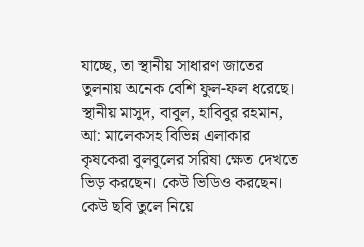যাচ্ছে, তা স্থানীয় সাধারণ জাতের তুলনায় অনেক বেশি ফুল-ফল ধরেছে।
স্থানীয় মাসুদ, বাবুল, হাবিবুর রহমান, আ: মালেকসহ বিভিন্ন এলাকার কৃষকেরা বুলবুলের সরিষা ক্ষেত দেখতে ভিড় করছেন। কেউ ভিডিও করছেন। কেউ ছবি তুলে নিয়ে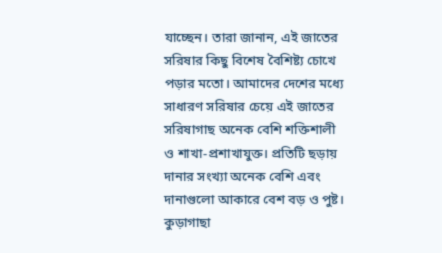যাচ্ছেন। তারা জানান, এই জাতের সরিষার কিছু বিশেষ বৈশিষ্ট্য চোখে পড়ার মতো। আমাদের দেশের মধ্যে সাধারণ সরিষার চেয়ে এই জাতের সরিষাগাছ অনেক বেশি শক্তিশালী ও শাখা-প্রশাখাযুক্ত। প্রতিটি ছড়ায় দানার সংখ্যা অনেক বেশি এবং দানাগুলো আকারে বেশ বড় ও পুষ্ট।
কুড়াগাছা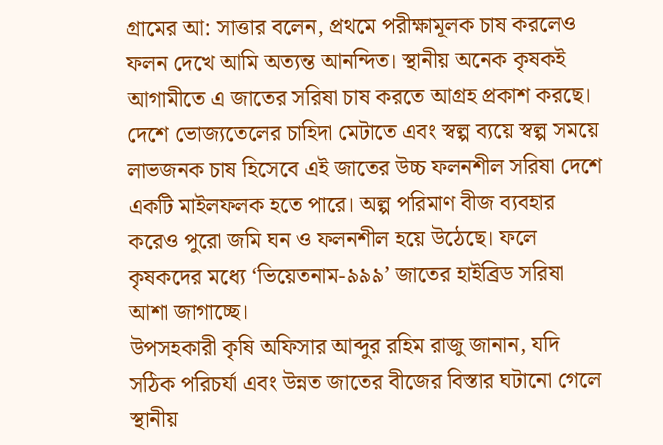গ্রামের আ: সাত্তার বলেন, প্রথমে পরীক্ষামূলক চাষ করলেও ফলন দেখে আমি অত্যন্ত আনন্দিত। স্থানীয় অনেক কৃষকই আগামীতে এ জাতের সরিষা চাষ করতে আগ্রহ প্রকাশ করছে। দেশে ভোজ্যতেলের চাহিদা মেটাতে এবং স্বল্প ব্যয়ে স্বল্প সময়ে লাভজনক চাষ হিসেবে এই জাতের উচ্চ ফলনশীল সরিষা দেশে একটি মাইলফলক হতে পারে। অল্প পরিমাণ বীজ ব্যবহার করেও পুরো জমি ঘন ও ফলনশীল হয়ে উঠেছে। ফলে কৃষকদের মধ্যে ‘ভিয়েতনাম-৯৯৯’ জাতের হাইব্রিড সরিষা আশা জাগাচ্ছে।
উপসহকারী কৃষি অফিসার আব্দুর রহিম রাজু জানান, যদি সঠিক পরিচর্যা এবং উন্নত জাতের বীজের বিস্তার ঘটানো গেলে স্থানীয়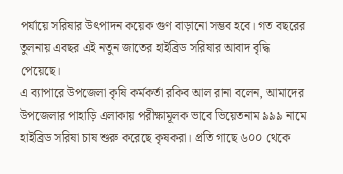পর্যায়ে সরিষার উৎপাদন কয়েক গুণ বাড়ানো সম্ভব হবে। গত বছরের তুলনায় এবছর এই নতুন জাতের হাইব্রিড সরিষার আবাদ বৃদ্ধি পেয়েছে।
এ ব্যাপারে উপজেলা কৃষি কর্মকর্তা রকিব আল রানা বলেন, আমাদের উপজেলার পাহাড়ি এলাকায় পরীক্ষামূলক ভাবে ভিয়েতনাম ৯৯৯ নামে হাইব্রিড সরিষা চাষ শুরু করেছে কৃষকরা। প্রতি গাছে ৬০০ থেকে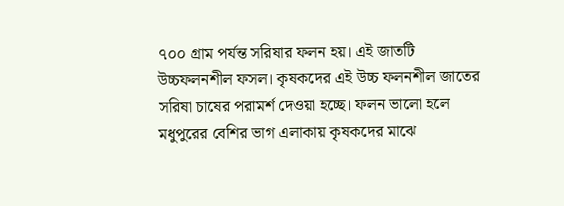৭০০ গ্রাম পর্যন্ত সরিষার ফলন হয়। এই জাতটি উচ্চফলনশীল ফসল। কৃষকদের এই উচ্চ ফলনশীল জাতের সরিষা চাষের পরামর্শ দেওয়া হচ্ছে। ফলন ভালো হলে মধুপুরের বেশির ভাগ এলাকায় কৃষকদের মাঝে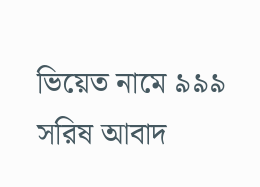ভিয়েত নামে ৯৯৯ সরিষ আবাদ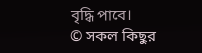বৃদ্ধি পাবে।
© সকল কিছুর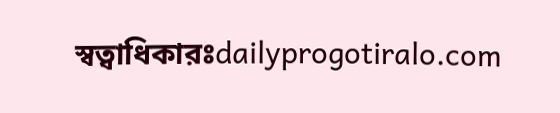স্বত্বাধিকারঃdailyprogotiralo.com